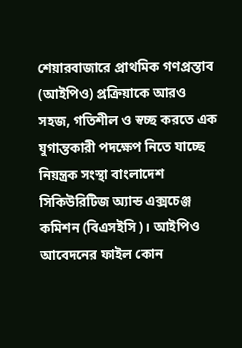শেয়ারবাজারে প্রাথমিক গণপ্রস্তাব (আইপিও) প্রক্রিয়াকে আরও সহজ, গতিশীল ও স্বচ্ছ করতে এক যুগান্তকারী পদক্ষেপ নিতে যাচ্ছে নিয়ন্ত্রক সংস্থা বাংলাদেশ সিকিউরিটিজ অ্যান্ড এক্সচেঞ্জ কমিশন (বিএসইসি)। আইপিও আবেদনের ফাইল কোন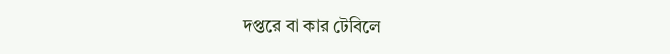দপ্তরে বা কার টেবিলে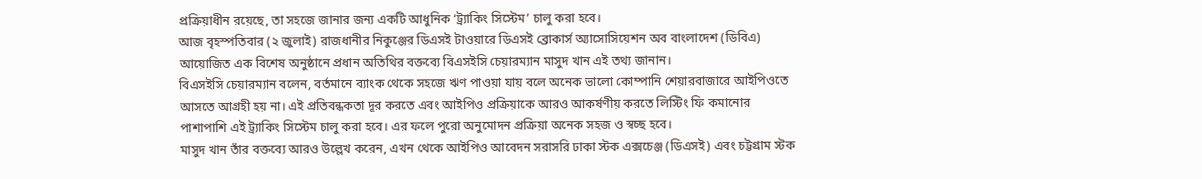প্রক্রিয়াধীন রয়েছে, তা সহজে জানার জন্য একটি আধুনিক ‘ট্র্যাকিং সিস্টেম’ চালু করা হবে।
আজ বৃহস্পতিবার (২ জুলাই) রাজধানীর নিকুঞ্জের ডিএসই টাওয়ারে ডিএসই ব্রোকার্স অ্যাসোসিয়েশন অব বাংলাদেশ (ডিবিএ) আয়োজিত এক বিশেষ অনুষ্ঠানে প্রধান অতিথির বক্তব্যে বিএসইসি চেয়ারম্যান মাসুদ খান এই তথ্য জানান।
বিএসইসি চেয়ারম্যান বলেন, বর্তমানে ব্যাংক থেকে সহজে ঋণ পাওয়া যায় বলে অনেক ভালো কোম্পানি শেয়ারবাজারে আইপিওতে আসতে আগ্রহী হয় না। এই প্রতিবন্ধকতা দূর করতে এবং আইপিও প্রক্রিয়াকে আরও আকর্ষণীয় করতে লিস্টিং ফি কমানোর পাশাপাশি এই ট্র্যাকিং সিস্টেম চালু করা হবে। এর ফলে পুরো অনুমোদন প্রক্রিয়া অনেক সহজ ও স্বচ্ছ হবে।
মাসুদ খান তাঁর বক্তব্যে আরও উল্লেখ করেন, এখন থেকে আইপিও আবেদন সরাসরি ঢাকা স্টক এক্সচেঞ্জ (ডিএসই) এবং চট্টগ্রাম স্টক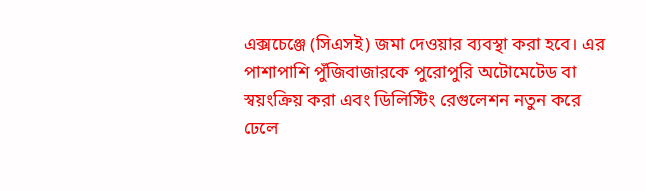এক্সচেঞ্জে (সিএসই) জমা দেওয়ার ব্যবস্থা করা হবে। এর পাশাপাশি পুঁজিবাজারকে পুরোপুরি অটোমেটেড বা স্বয়ংক্রিয় করা এবং ডিলিস্টিং রেগুলেশন নতুন করে ঢেলে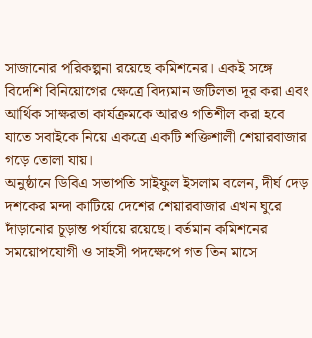সাজানোর পরিকল্পনা রয়েছে কমিশনের। একই সঙ্গে বিদেশি বিনিয়োগের ক্ষেত্রে বিদ্যমান জটিলতা দূর করা এবং আর্থিক সাক্ষরতা কার্যক্রমকে আরও গতিশীল করা হবে যাতে সবাইকে নিয়ে একত্রে একটি শক্তিশালী শেয়ারবাজার গড়ে তোলা যায়।
অনুষ্ঠানে ডিবিএ সভাপতি সাইফুল ইসলাম বলেন, দীর্ঘ দেড় দশকের মন্দা কাটিয়ে দেশের শেয়ারবাজার এখন ঘুরে দাঁড়ানোর চূড়ান্ত পর্যায়ে রয়েছে। বর্তমান কমিশনের সময়োপযোগী ও সাহসী পদক্ষেপে গত তিন মাসে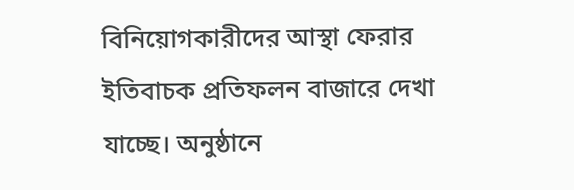বিনিয়োগকারীদের আস্থা ফেরার ইতিবাচক প্রতিফলন বাজারে দেখা যাচ্ছে। অনুষ্ঠানে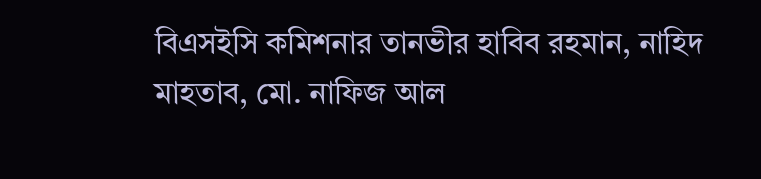বিএসইসি কমিশনার তানভীর হাবিব রহমান, নাহিদ মাহতাব, মো. নাফিজ আল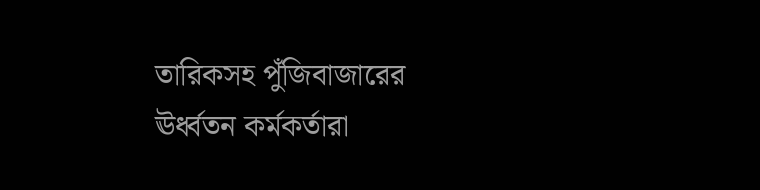তারিকসহ পুঁজিবাজারের ঊর্ধ্বতন কর্মকর্তারা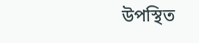উপস্থিত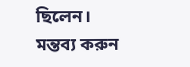ছিলেন।
মন্তব্য করুন